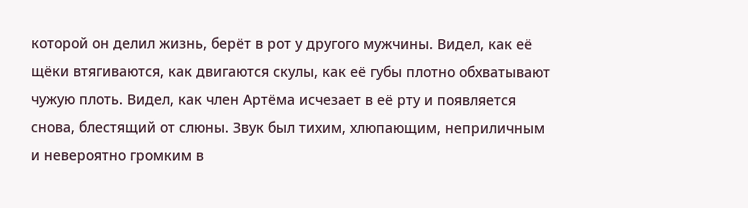которой он делил жизнь, берёт в рот у другого мужчины. Видел, как её щёки втягиваются, как двигаются скулы, как её губы плотно обхватывают чужую плоть. Видел, как член Артёма исчезает в её рту и появляется снова, блестящий от слюны. Звук был тихим, хлюпающим, неприличным и невероятно громким в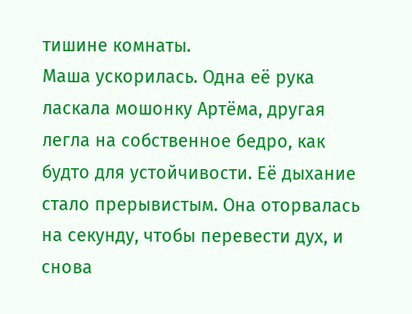тишине комнаты.
Маша ускорилась. Одна её рука ласкала мошонку Артёма, другая легла на собственное бедро, как будто для устойчивости. Её дыхание стало прерывистым. Она оторвалась на секунду, чтобы перевести дух, и снова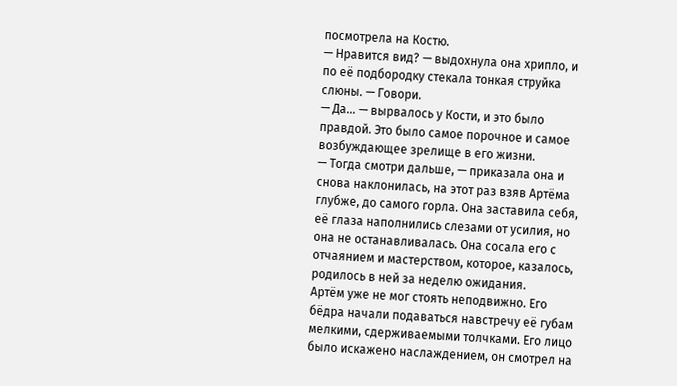посмотрела на Костю.
— Нравится вид? — выдохнула она хрипло, и по её подбородку стекала тонкая струйка слюны. — Говори.
— Да... — вырвалось у Кости, и это было правдой. Это было самое порочное и самое возбуждающее зрелище в его жизни.
— Тогда смотри дальше, — приказала она и снова наклонилась, на этот раз взяв Артёма глубже, до самого горла. Она заставила себя, её глаза наполнились слезами от усилия, но она не останавливалась. Она сосала его с отчаянием и мастерством, которое, казалось, родилось в ней за неделю ожидания.
Артём уже не мог стоять неподвижно. Его бёдра начали подаваться навстречу её губам мелкими, сдерживаемыми толчками. Его лицо было искажено наслаждением, он смотрел на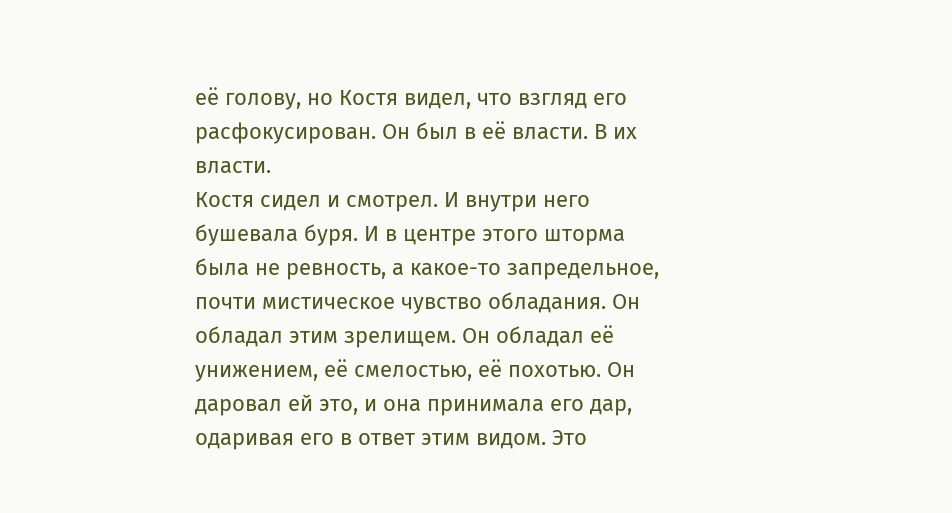её голову, но Костя видел, что взгляд его расфокусирован. Он был в её власти. В их власти.
Костя сидел и смотрел. И внутри него бушевала буря. И в центре этого шторма была не ревность, а какое-то запредельное, почти мистическое чувство обладания. Он обладал этим зрелищем. Он обладал её унижением, её смелостью, её похотью. Он даровал ей это, и она принимала его дар, одаривая его в ответ этим видом. Это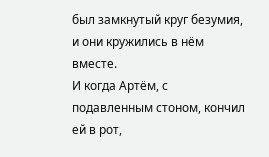был замкнутый круг безумия, и они кружились в нём вместе.
И когда Артём, с подавленным стоном, кончил ей в рот,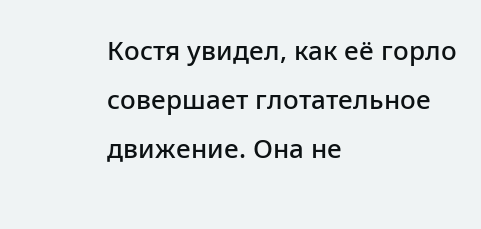Костя увидел, как её горло совершает глотательное движение. Она не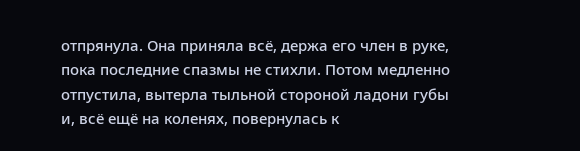отпрянула. Она приняла всё, держа его член в руке, пока последние спазмы не стихли. Потом медленно отпустила, вытерла тыльной стороной ладони губы и, всё ещё на коленях, повернулась к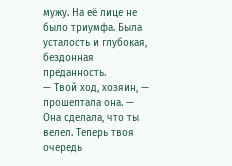мужу. На её лице не было триумфа. Была усталость и глубокая, бездонная преданность.
— Твой ход, хозяин, — прошептала она. — Она сделала, что ты велел. Теперь твоя очередь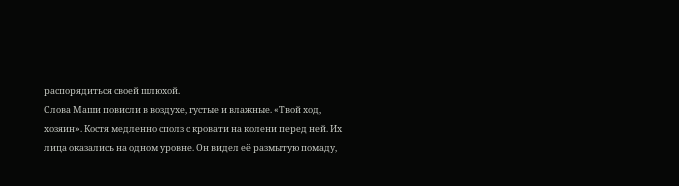распорядиться своей шлюхой.
Слова Маши повисли в воздухе, густые и влажные. «Твой ход, хозяин». Костя медленно сполз с кровати на колени перед ней. Их лица оказались на одном уровне. Он видел её размытую помаду,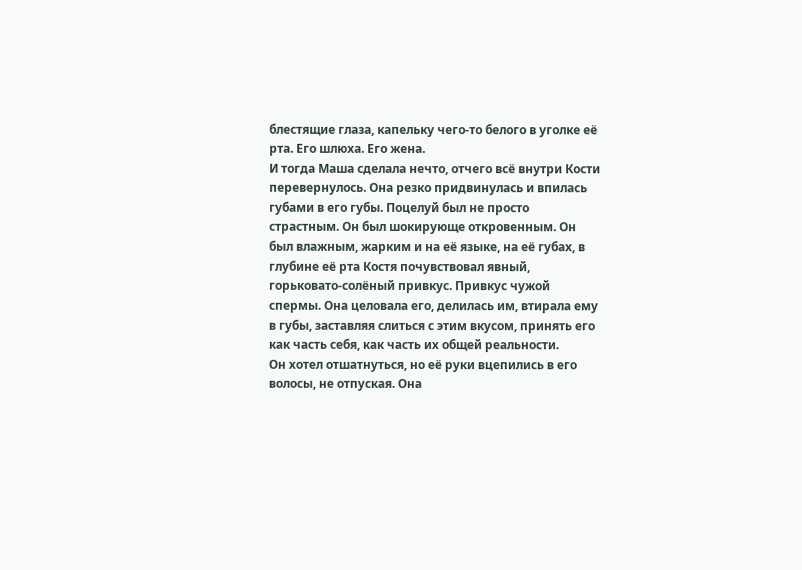блестящие глаза, капельку чего-то белого в уголке её рта. Его шлюха. Его жена.
И тогда Маша сделала нечто, отчего всё внутри Кости перевернулось. Она резко придвинулась и впилась губами в его губы. Поцелуй был не просто страстным. Он был шокирующе откровенным. Он был влажным, жарким и на её языке, на её губах, в глубине её рта Костя почувствовал явный, горьковато-солёный привкус. Привкус чужой спермы. Она целовала его, делилась им, втирала ему в губы, заставляя слиться с этим вкусом, принять его как часть себя, как часть их общей реальности.
Он хотел отшатнуться, но её руки вцепились в его волосы, не отпуская. Она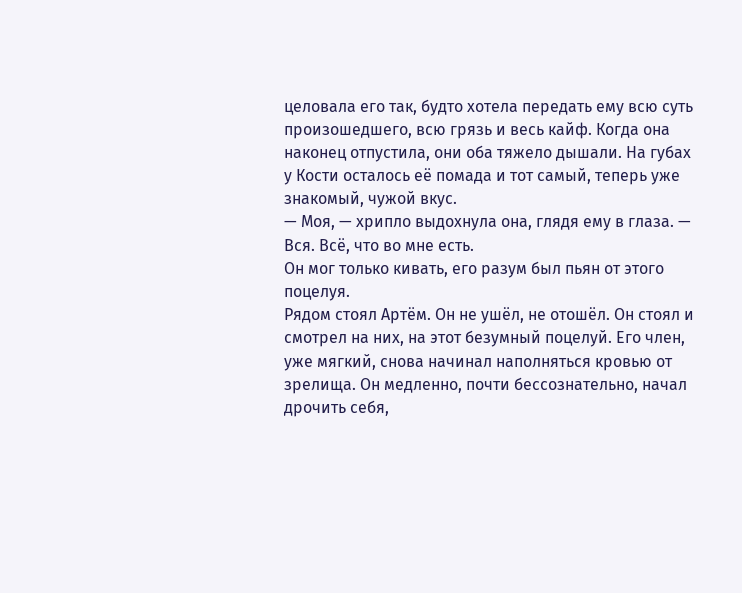целовала его так, будто хотела передать ему всю суть произошедшего, всю грязь и весь кайф. Когда она наконец отпустила, они оба тяжело дышали. На губах у Кости осталось её помада и тот самый, теперь уже знакомый, чужой вкус.
— Моя, — хрипло выдохнула она, глядя ему в глаза. — Вся. Всё, что во мне есть.
Он мог только кивать, его разум был пьян от этого поцелуя.
Рядом стоял Артём. Он не ушёл, не отошёл. Он стоял и смотрел на них, на этот безумный поцелуй. Его член, уже мягкий, снова начинал наполняться кровью от зрелища. Он медленно, почти бессознательно, начал дрочить себя,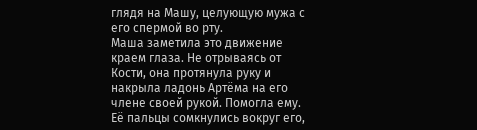глядя на Машу, целующую мужа с его спермой во рту.
Маша заметила это движение краем глаза. Не отрываясь от Кости, она протянула руку и накрыла ладонь Артёма на его члене своей рукой. Помогла ему. Её пальцы сомкнулись вокруг его,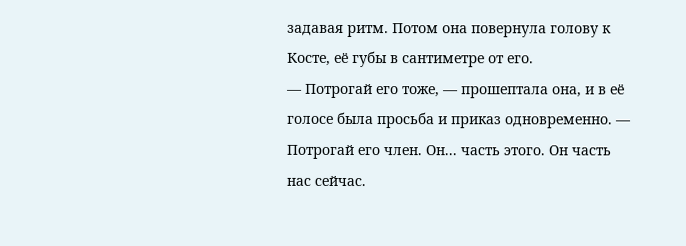задавая ритм. Потом она повернула голову к Косте, её губы в сантиметре от его.
— Потрогай его тоже, — прошептала она, и в её голосе была просьба и приказ одновременно. — Потрогай его член. Он... часть этого. Он часть нас сейчас.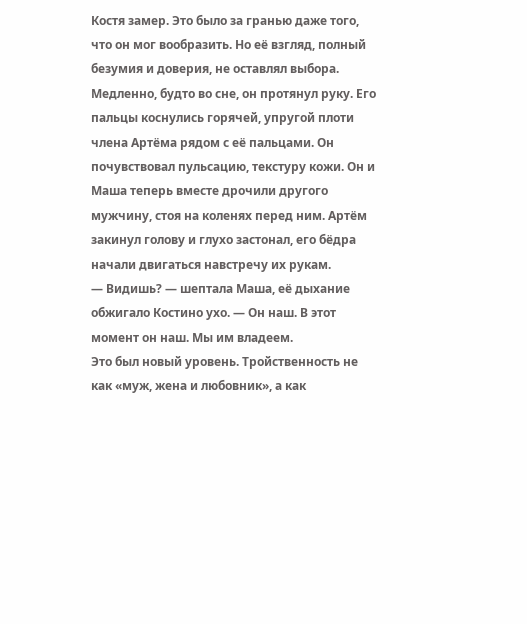Костя замер. Это было за гранью даже того, что он мог вообразить. Но её взгляд, полный безумия и доверия, не оставлял выбора. Медленно, будто во сне, он протянул руку. Его пальцы коснулись горячей, упругой плоти члена Артёма рядом с её пальцами. Он почувствовал пульсацию, текстуру кожи. Он и Маша теперь вместе дрочили другого мужчину, стоя на коленях перед ним. Артём закинул голову и глухо застонал, его бёдра начали двигаться навстречу их рукам.
— Видишь? — шептала Маша, её дыхание обжигало Костино ухо. — Он наш. В этот момент он наш. Мы им владеем.
Это был новый уровень. Тройственность не как «муж, жена и любовник», а как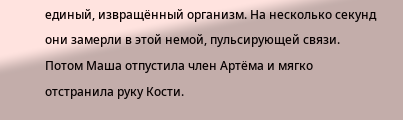единый, извращённый организм. На несколько секунд они замерли в этой немой, пульсирующей связи.
Потом Маша отпустила член Артёма и мягко отстранила руку Кости.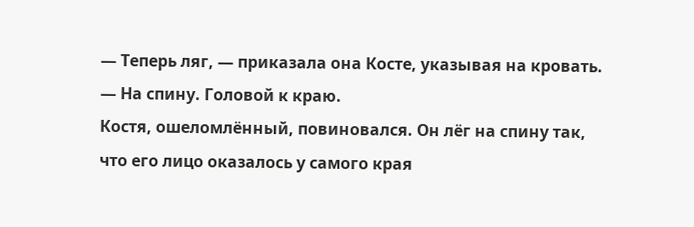— Теперь ляг, — приказала она Косте, указывая на кровать. — На спину. Головой к краю.
Костя, ошеломлённый, повиновался. Он лёг на спину так, что его лицо оказалось у самого края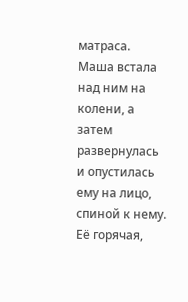матраса. Маша встала над ним на колени, а затем развернулась и опустилась ему на лицо, спиной к нему. Её горячая,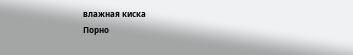влажная киска
Порно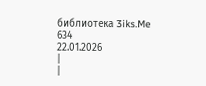библиотека 3iks.Me
634
22.01.2026
|
|